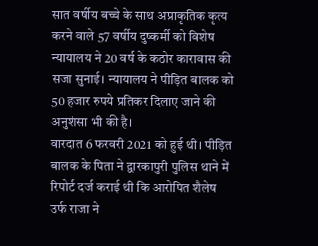सात वर्षीय बच्चे के साथ अप्राकृतिक कृत्य करने वाले 57 वर्षीय दुष्कर्मी को विशेष न्यायालय ने 20 वर्ष के कठोर कारावास की सजा सुनाई। न्यायालय ने पीड़ित बालक को 50 हजार रुपये प्रतिकर दिलाए जाने की अनुशंसा भी की है।
वारदात 6 फरवरी 2021 को हुई थी। पीड़ित बालक के पिता ने द्वारकापुरी पुलिस थाने में रिपोर्ट दर्ज कराई थी कि आरोपित शैलेष उर्फ राजा ने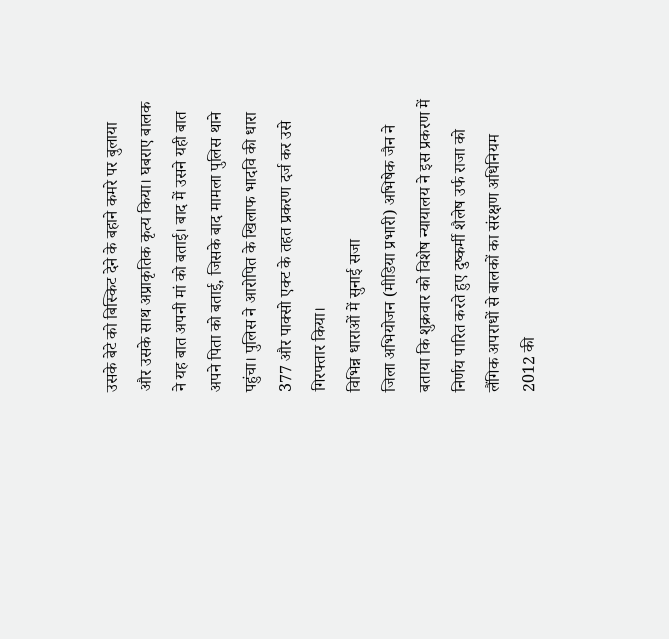उसके बेटे को बिस्किट देने के बहाने कमरे पर बुलाया और उसके साथ अप्राकृतिक कृत्य किया। घबराए बालक ने यह बात अपनी मां को बताई। बाद में उसने यही बात अपने पिता को बताई, जिसके बाद मामला पुलिस थाने पहुंचा। पुलिस ने आरोपित के खिलाफ भादवि की धारा 377 और पाक्सो एक्ट के तहत प्रकरण दर्ज कर उसे गिरफ्तार किया।
विभिन्न धाराओं में सुनाई सजा
जिला अभियोजन (मीडिया प्रभारी) अभिषेक जैन ने बताया कि शुक्रवार को विशेष न्यायालय ने इस प्रकरण में निर्णय पारित करते हुए दुष्कर्मी शैलेष उर्फ राजा को लैंगिक अपराधों से बालकों का संरक्षण अधिनियम 2012 की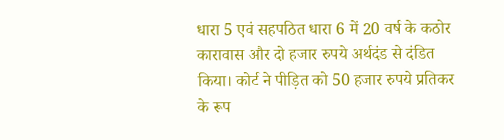धारा 5 एवं सहपठित धारा 6 में 20 वर्ष के कठोर कारावास और दो हजार रुपये अर्थदंड से दंडित किया। कोर्ट ने पीड़ित को 50 हजार रुपये प्रतिकर के रूप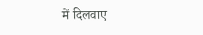में दिलवाए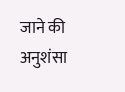जाने की अनुशंसा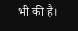भी की है।